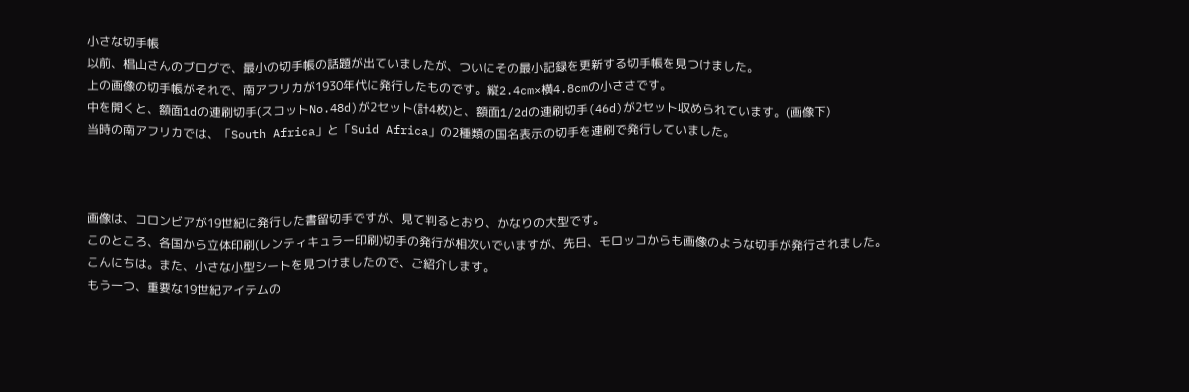小さな切手帳
以前、椙山さんのブログで、最小の切手帳の話題が出ていましたが、ついにその最小記録を更新する切手帳を見つけました。
上の画像の切手帳がそれで、南アフリカが1930年代に発行したものです。縦2.4cm×横4.8cmの小ささです。
中を開くと、額面1dの連刷切手(スコットNo.48d)が2セット(計4枚)と、額面1/2dの連刷切手(46d)が2セット収められています。(画像下)
当時の南アフリカでは、「South Africa」と「Suid Africa」の2種類の国名表示の切手を連刷で発行していました。



画像は、コロンビアが19世紀に発行した書留切手ですが、見て判るとおり、かなりの大型です。
このところ、各国から立体印刷(レンティキュラー印刷)切手の発行が相次いでいますが、先日、モロッコからも画像のような切手が発行されました。
こんにちは。また、小さな小型シートを見つけましたので、ご紹介します。
もう一つ、重要な19世紀アイテムの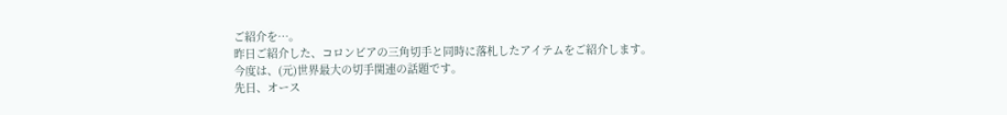ご紹介を…。
昨日ご紹介した、コロンビアの三角切手と同時に落札したアイテムをご紹介します。
今度は、(元)世界最大の切手関連の話題です。
先日、オース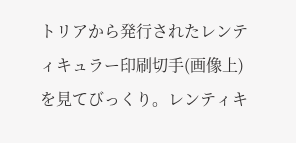トリアから発行されたレンティキュラー印刷切手(画像上)を見てびっくり。レンティキ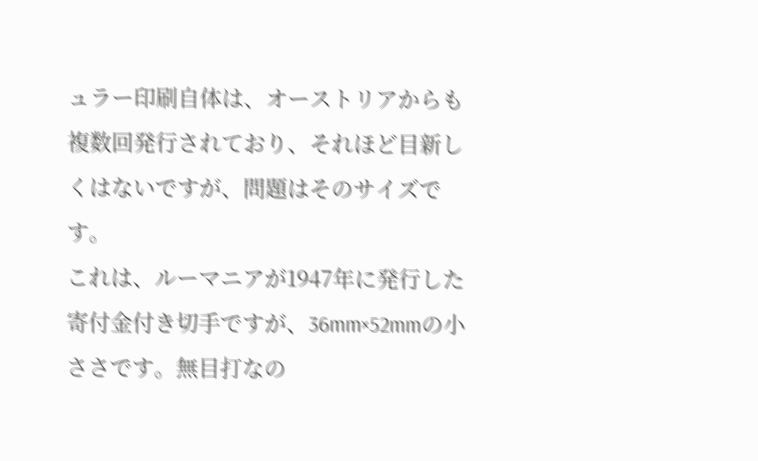ュラー印刷自体は、オーストリアからも複数回発行されており、それほど目新しくはないですが、問題はそのサイズです。
これは、ルーマニアが1947年に発行した寄付金付き切手ですが、36mm×52mmの小ささです。無目打なの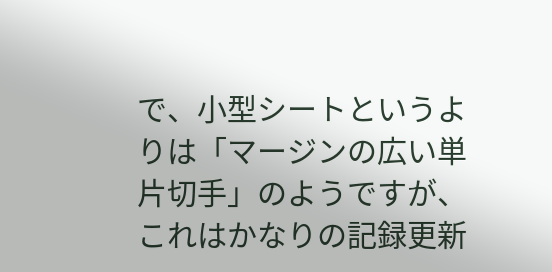で、小型シートというよりは「マージンの広い単片切手」のようですが、これはかなりの記録更新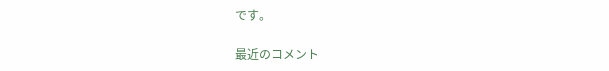です。

最近のコメント